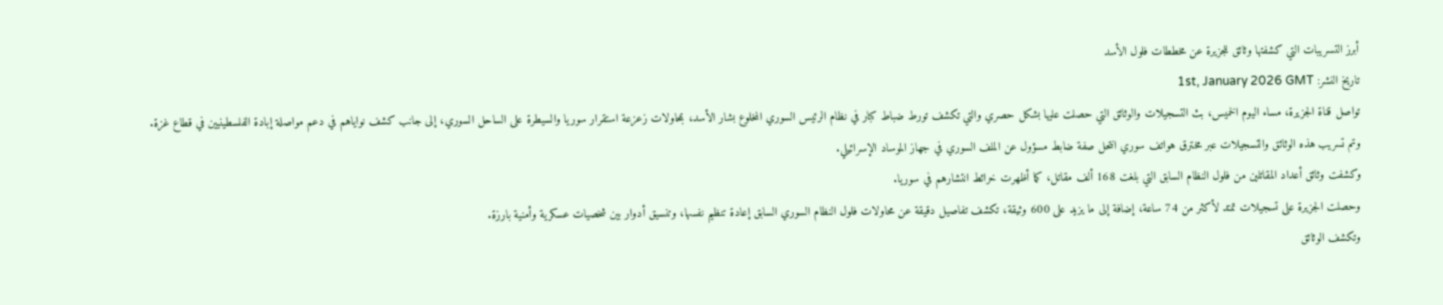أبرز التسريبات التي كشفتها وثائق للجزيرة عن مخططات فلول الأسد
تاريخ النشر: 1st, January 2026 GMT
تواصل قناة الجزيرة، مساء اليوم الخميس، بث التسجيلات والوثائق التي حصلت عليها بشكل حصري والتي تكشف تورط ضباط كبار في نظام الرئيس السوري المخلوع بشار الأسد، بمحاولات زعزعة استقرار سوريا والسيطرة على الساحل السوري، إلى جانب كشف نواياهم في دعم مواصلة إبادة الفلسطينيين في قطاع غزة.
وتم تسريب هذه الوثائق والتسجيلات عبر مخترق هواتف سوري انتحل صفة ضابط مسؤول عن الملف السوري في جهاز الموساد الإسرائيلي.
وكشفت وثائق أعداد المقاتلين من فلول النظام السابق التي بلغت 168 ألف مقاتل، كما أظهرت خرائط انتشارهم في سوريا.
وحصلت الجزيرة على تسجيلات تمتد لأكثر من 74 ساعة، إضافة إلى ما يزيد على 600 وثيقة، تكشف تفاصيل دقيقة عن محاولات فلول النظام السوري السابق إعادة تنظيم نفسها، وتنسيق أدوار بين شخصيات عسكرية وأمنية بارزة.
وتكشف الوثائق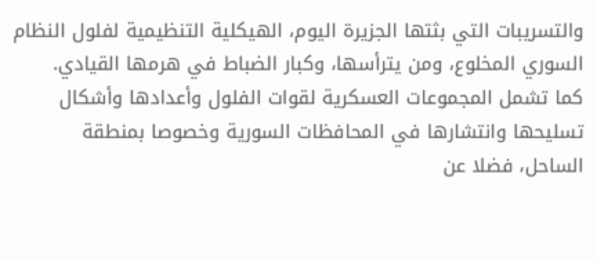والتسريبات التي بثتها الجزيرة اليوم، الهيكلية التنظيمية لفلول النظام السوري المخلوع، ومن يترأسها، وكبار الضباط في هرمها القيادي.
كما تشمل المجموعات العسكرية لقوات الفلول وأعدادها وأشكال تسليحها وانتشارها في المحافظات السورية وخصوصا بمنطقة الساحل، فضلا عن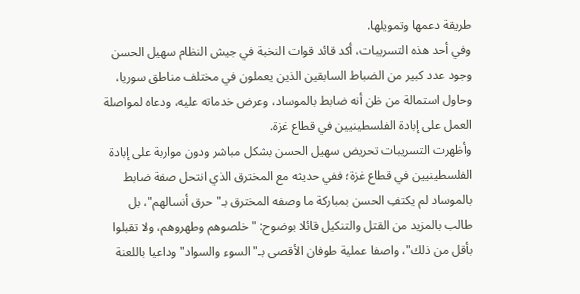طريقة دعمها وتمويلها.
وفي أحد هذه التسريبات، أكد قائد قوات النخبة في جيش النظام سهيل الحسن وجود عدد كبير من الضباط السابقين الذين يعملون في مختلف مناطق سوريا، وحاول استمالة من ظن أنه ضابط بالموساد، وعرض خدماته عليه، ودعاه لمواصلة العمل على إبادة الفلسطينيين في قطاع غزة.
وأظهرت التسريبات تحريض سهيل الحسن بشكل مباشر ودون مواربة على إبادة الفلسطينيين في قطاع غزة؛ ففي حديثه مع المخترق الذي انتحل صفة ضابط بالموساد لم يكتفِ الحسن بمباركة ما وصفه المخترق بـ"حرق أنسالهم"، بل طالب بالمزيد من القتل والتنكيل قائلا بوضوح: "خلصوهم وطهروهم، ولا تقبلوا بأقل من ذلك"، واصفا عملية طوفان الأقصى بـ"السوء والسواد" وداعيا باللعنة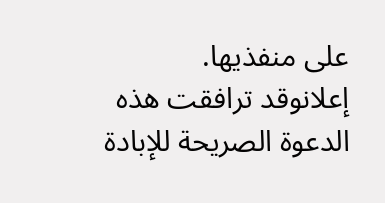على منفذيها.
إعلانوقد ترافقت هذه الدعوة الصريحة للإبادة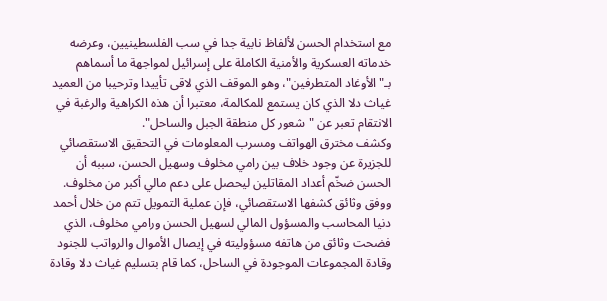مع استخدام الحسن لألفاظ نابية جدا في سب الفلسطينيين، وعرضه خدماته العسكرية والأمنية الكاملة على إسرائيل لمواجهة ما أسماهم بـ"الأوغاد المتطرفين"، وهو الموقف الذي لاقى تأييدا وترحيبا من العميد غياث دلا الذي كان يستمع للمكالمة، معتبرا أن هذه الكراهية والرغبة في الانتقام تعبر عن "شعور كل منطقة الجبل والساحل".
وكشف مخترق الهواتف ومسرب المعلومات في التحقيق الاستقصائي للجزيرة عن وجود خلاف بين رامي مخلوف وسهيل الحسن، سببه أن الحسن ضخّم أعداد المقاتلين ليحصل على دعم مالي أكبر من مخلوف.
ووفق وثائق كشفها الاستقصائي، فإن عملية التمويل تتم من خلال أحمد دنيا المحاسب والمسؤول المالي لسهيل الحسن ورامي مخلوف، الذي فضحت وثائق من هاتفه مسؤوليته في إيصال الأموال والرواتب للجنود وقادة المجموعات الموجودة في الساحل، كما قام بتسليم غياث دلا وقادة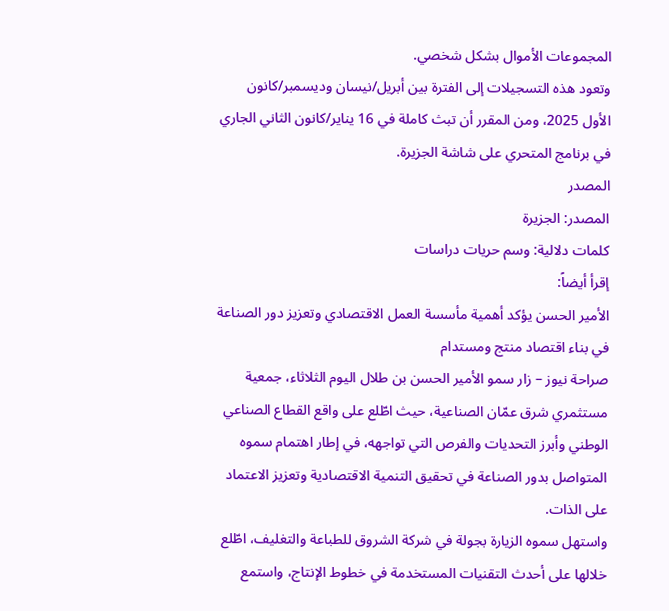المجموعات الأموال بشكل شخصي.
وتعود هذه التسجيلات إلى الفترة بين أبريل/نيسان وديسمبر/كانون الأول 2025، ومن المقرر أن تبث كاملة في 16 يناير/كانون الثاني الجاري في برنامج المتحري على شاشة الجزيرة.
المصدر
المصدر: الجزيرة
كلمات دلالية: وسم حريات دراسات
إقرأ أيضاً:
الأمير الحسن يؤكد أهمية مأسسة العمل الاقتصادي وتعزيز دور الصناعة في بناء اقتصاد منتج ومستدام
صراحة نيوز – زار سمو الأمير الحسن بن طلال اليوم الثلاثاء، جمعية مستثمري شرق عمّان الصناعية، حيث اطّلع على واقع القطاع الصناعي الوطني وأبرز التحديات والفرص التي تواجهه، في إطار اهتمام سموه المتواصل بدور الصناعة في تحقيق التنمية الاقتصادية وتعزيز الاعتماد على الذات.
واستهل سموه الزيارة بجولة في شركة الشروق للطباعة والتغليف، اطّلع خلالها على أحدث التقنيات المستخدمة في خطوط الإنتاج، واستمع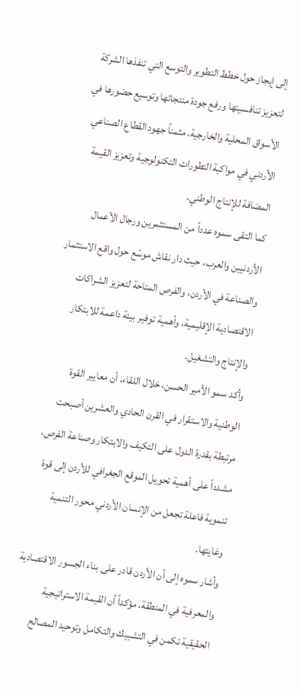إلى إيجاز حول خطط التطوير والتوسع التي تنفذها الشركة لتعزيز تنافسيتها ورفع جودة منتجاتها وتوسيع حضورها في الأسواق المحلية والخارجية، مثمناً جهود القطاع الصناعي الأردني في مواكبة التطورات التكنولوجية وتعزيز القيمة المضافة للإنتاج الوطني.
كما التقى سموه عدداً من المستثمرين ورجال الأعمال الأردنيين والعرب، حيث دار نقاش موسّع حول واقع الاستثمار والصناعة في الأردن، والفرص المتاحة لتعزيز الشراكات الاقتصادية الإقليمية، وأهمية توفير بيئة داعمة للابتكار والإنتاج والتشغيل.
وأكد سمو الأمير الحسن، خلال اللقاء، أن معايير القوة الوطنية والاستقرار في القرن الحادي والعشرين أصبحت مرتبطة بقدرة الدول على التكيف والابتكار وصناعة الفرص، مشدداً على أهمية تحويل الموقع الجغرافي للأردن إلى قوة تنموية فاعلة تجعل من الإنسان الأردني محور التنمية وغايتها.
وأشار سموه إلى أن الأردن قادر على بناء الجسور الاقتصادية والمعرفية في المنطقة، مؤكداً أن القيمة الاستراتيجية الحقيقية تكمن في التشبيك والتكامل وتوحيد المصالح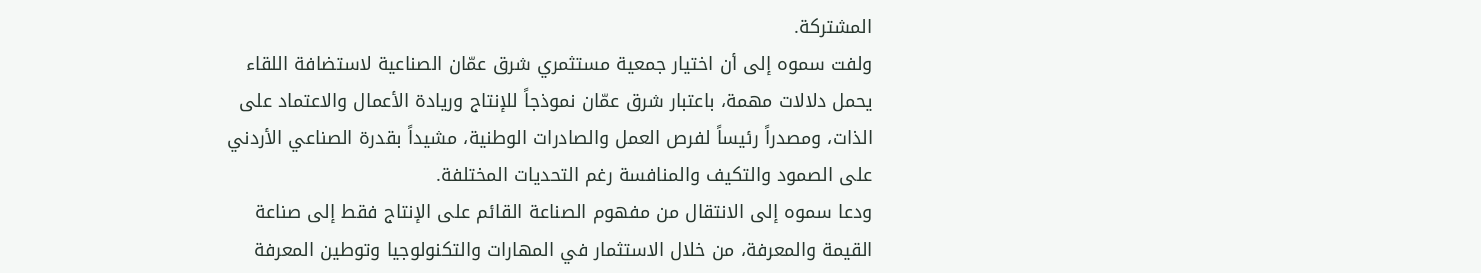المشتركة.
ولفت سموه إلى أن اختيار جمعية مستثمري شرق عمّان الصناعية لاستضافة اللقاء يحمل دلالات مهمة، باعتبار شرق عمّان نموذجاً للإنتاج وريادة الأعمال والاعتماد على الذات، ومصدراً رئيساً لفرص العمل والصادرات الوطنية، مشيداً بقدرة الصناعي الأردني على الصمود والتكيف والمنافسة رغم التحديات المختلفة.
ودعا سموه إلى الانتقال من مفهوم الصناعة القائم على الإنتاج فقط إلى صناعة القيمة والمعرفة، من خلال الاستثمار في المهارات والتكنولوجيا وتوطين المعرفة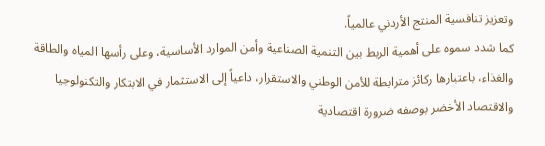وتعزيز تنافسية المنتج الأردني عالمياً.
كما شدد سموه على أهمية الربط بين التنمية الصناعية وأمن الموارد الأساسية، وعلى رأسها المياه والطاقة والغذاء، باعتبارها ركائز مترابطة للأمن الوطني والاستقرار، داعياً إلى الاستثمار في الابتكار والتكنولوجيا والاقتصاد الأخضر بوصفه ضرورة اقتصادية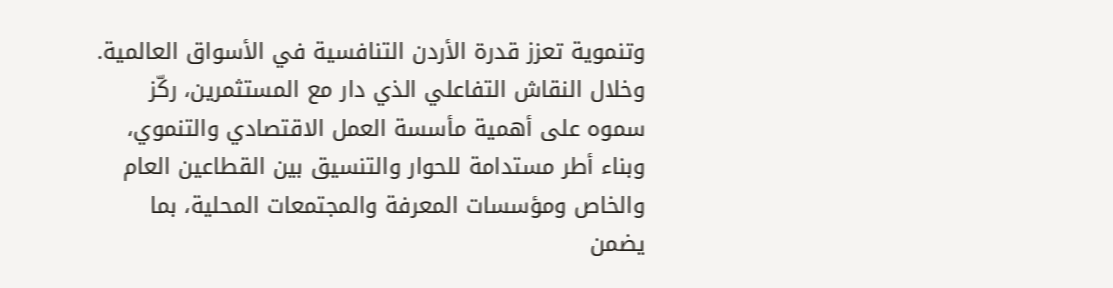وتنموية تعزز قدرة الأردن التنافسية في الأسواق العالمية.
وخلال النقاش التفاعلي الذي دار مع المستثمرين، ركّز سموه على أهمية مأسسة العمل الاقتصادي والتنموي، وبناء أطر مستدامة للحوار والتنسيق بين القطاعين العام والخاص ومؤسسات المعرفة والمجتمعات المحلية، بما يضمن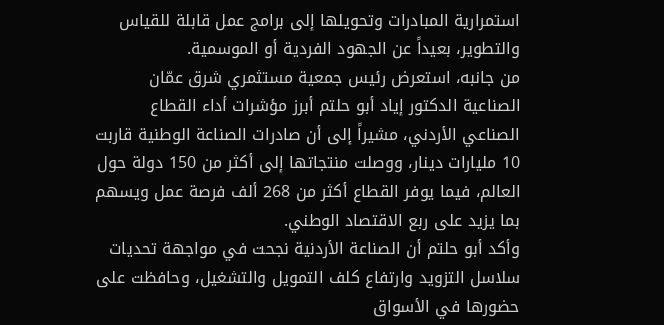استمرارية المبادرات وتحويلها إلى برامج عمل قابلة للقياس والتطوير، بعيداً عن الجهود الفردية أو الموسمية.
من جانبه، استعرض رئيس جمعية مستثمري شرق عمّان الصناعية الدكتور إياد أبو حلتم أبرز مؤشرات أداء القطاع الصناعي الأردني، مشيراً إلى أن صادرات الصناعة الوطنية قاربت 10 مليارات دينار، ووصلت منتجاتها إلى أكثر من 150 دولة حول العالم، فيما يوفر القطاع أكثر من 268 ألف فرصة عمل ويسهم بما يزيد على ربع الاقتصاد الوطني.
وأكد أبو حلتم أن الصناعة الأردنية نجحت في مواجهة تحديات سلاسل التزويد وارتفاع كلف التمويل والتشغيل، وحافظت على حضورها في الأسواق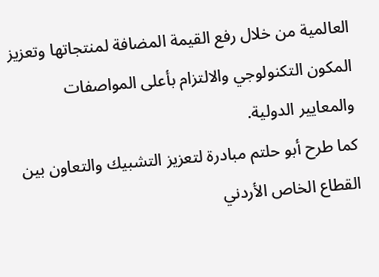العالمية من خلال رفع القيمة المضافة لمنتجاتها وتعزيز المكون التكنولوجي والالتزام بأعلى المواصفات والمعايير الدولية.
كما طرح أبو حلتم مبادرة لتعزيز التشبيك والتعاون بين القطاع الخاص الأردني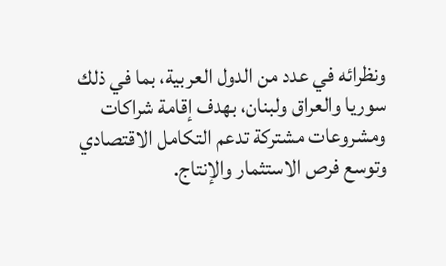ونظرائه في عدد من الدول العربية، بما في ذلك سوريا والعراق ولبنان، بهدف إقامة شراكات ومشروعات مشتركة تدعم التكامل الاقتصادي وتوسع فرص الاستثمار والإنتاج.